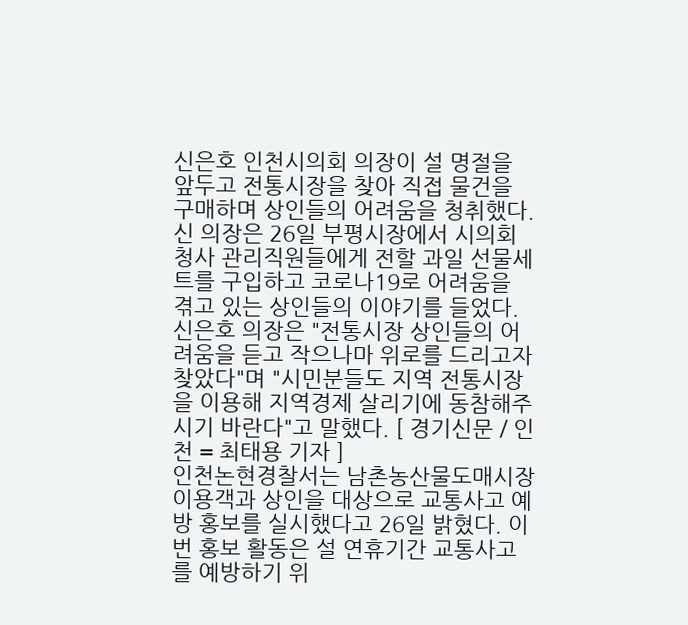신은호 인천시의회 의장이 설 명절을 앞두고 전통시장을 찾아 직접 물건을 구매하며 상인들의 어려움을 청취했다. 신 의장은 26일 부평시장에서 시의회 청사 관리직원들에게 전할 과일 선물세트를 구입하고 코로나19로 어려움을 겪고 있는 상인들의 이야기를 들었다. 신은호 의장은 "전통시장 상인들의 어려움을 듣고 작으나마 위로를 드리고자 찾았다"며 "시민분들도 지역 전통시장을 이용해 지역경제 살리기에 동참해주시기 바란다"고 말했다. [ 경기신문 / 인천 = 최태용 기자 ]
인천논현경찰서는 남촌농산물도매시장 이용객과 상인을 대상으로 교통사고 예방 홍보를 실시했다고 26일 밝혔다. 이번 홍보 활동은 설 연휴기간 교통사고를 예방하기 위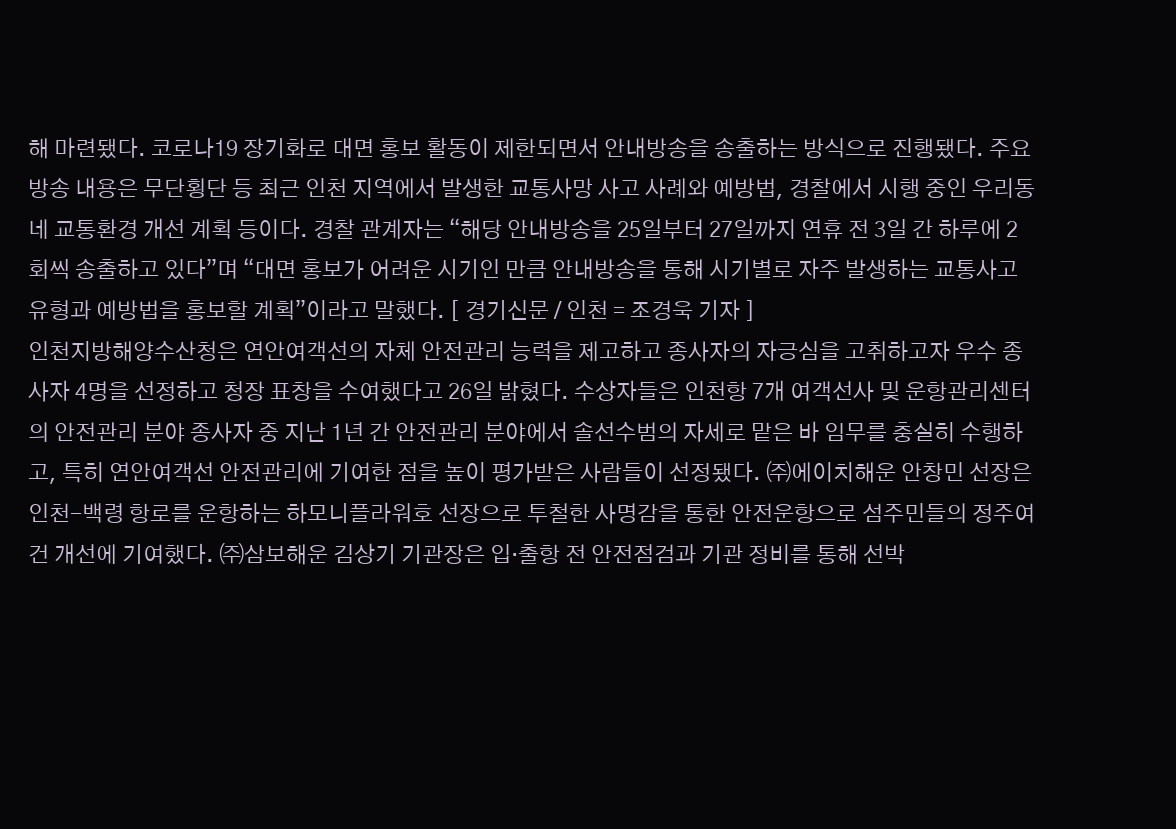해 마련됐다. 코로나19 장기화로 대면 홍보 활동이 제한되면서 안내방송을 송출하는 방식으로 진행됐다. 주요 방송 내용은 무단횡단 등 최근 인천 지역에서 발생한 교통사망 사고 사례와 예방법, 경찰에서 시행 중인 우리동네 교통환경 개선 계획 등이다. 경찰 관계자는 “해당 안내방송을 25일부터 27일까지 연휴 전 3일 간 하루에 2회씩 송출하고 있다”며 “대면 홍보가 어려운 시기인 만큼 안내방송을 통해 시기별로 자주 발생하는 교통사고 유형과 예방법을 홍보할 계획”이라고 말했다. [ 경기신문 / 인천 = 조경욱 기자 ]
인천지방해양수산청은 연안여객선의 자체 안전관리 능력을 제고하고 종사자의 자긍심을 고취하고자 우수 종사자 4명을 선정하고 청장 표창을 수여했다고 26일 밝혔다. 수상자들은 인천항 7개 여객선사 및 운항관리센터의 안전관리 분야 종사자 중 지난 1년 간 안전관리 분야에서 솔선수범의 자세로 맡은 바 임무를 충실히 수행하고, 특히 연안여객선 안전관리에 기여한 점을 높이 평가받은 사람들이 선정됐다. ㈜에이치해운 안창민 선장은 인천-백령 항로를 운항하는 하모니플라워호 선장으로 투철한 사명감을 통한 안전운항으로 섬주민들의 정주여건 개선에 기여했다. ㈜삼보해운 김상기 기관장은 입·출항 전 안전점검과 기관 정비를 통해 선박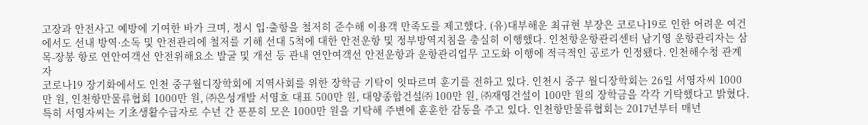고장과 안전사고 예방에 기여한 바가 크며, 정시 입·출항을 철저히 준수해 이용객 만족도를 제고했다. (유)대부해운 최규현 부장은 코로나19로 인한 어려운 여건에서도 선내 방역·소독 및 안전관리에 철저를 기해 선대 5척에 대한 안전운항 및 정부방역지침을 충실히 이행했다. 인천항운항관리센터 남기영 운항관리자는 삼목-장봉 항로 연안여객선 안전위해요소 발굴 및 개선 등 관내 연안여객선 안전운항과 운항관리업무 고도화 이행에 적극적인 공로가 인정됐다. 인천해수청 관계자
코로나19 장기화에서도 인천 중구월디장학회에 지역사회를 위한 장학금 기탁이 잇따르며 훈기를 전하고 있다. 인천시 중구 월디장학회는 26일 서영자씨 1000만 원, 인천항만물류협회 1000만 원, ㈜은성개발 서영호 대표 500만 원, 대양종합건설㈜ 100만 원, ㈜재영건설이 100만 원의 장학금을 각각 기탁했다고 밝혔다. 특히 서영자씨는 기초생활수급자로 수년 간 푼푼히 모은 1000만 원을 기탁해 주변에 훈훈한 감동을 주고 있다. 인천항만물류협회는 2017년부터 매년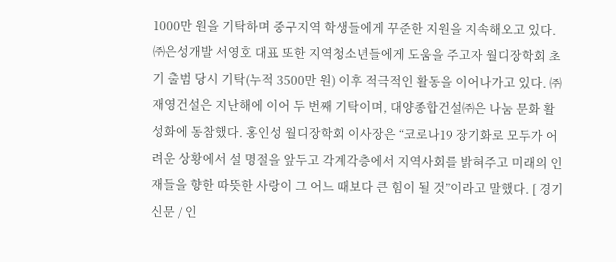1000만 원을 기탁하며 중구지역 학생들에게 꾸준한 지원을 지속해오고 있다. ㈜은성개발 서영호 대표 또한 지역청소년들에게 도움을 주고자 월디장학회 초기 출범 당시 기탁(누적 3500만 원) 이후 적극적인 활동을 이어나가고 있다. ㈜재영건설은 지난해에 이어 두 번째 기탁이며, 대양종합건설㈜은 나눔 문화 활성화에 동참했다. 홍인성 월디장학회 이사장은 “코로나19 장기화로 모두가 어려운 상황에서 설 명절을 앞두고 각계각층에서 지역사회를 밝혀주고 미래의 인재들을 향한 따뜻한 사랑이 그 어느 때보다 큰 힘이 될 것”이라고 말했다. [ 경기신문 / 인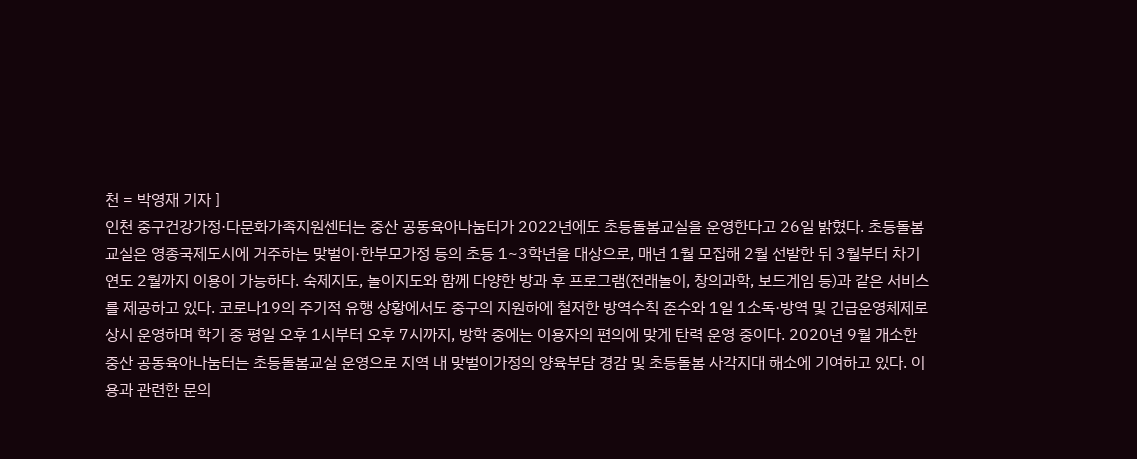천 = 박영재 기자 ]
인천 중구건강가정·다문화가족지원센터는 중산 공동육아나눔터가 2022년에도 초등돌봄교실을 운영한다고 26일 밝혔다. 초등돌봄교실은 영종국제도시에 거주하는 맞벌이·한부모가정 등의 초등 1~3학년을 대상으로, 매년 1월 모집해 2월 선발한 뒤 3월부터 차기 연도 2월까지 이용이 가능하다. 숙제지도, 놀이지도와 함께 다양한 방과 후 프로그램(전래놀이, 창의과학, 보드게임 등)과 같은 서비스를 제공하고 있다. 코로나19의 주기적 유행 상황에서도 중구의 지원하에 철저한 방역수칙 준수와 1일 1소독·방역 및 긴급운영체제로 상시 운영하며 학기 중 평일 오후 1시부터 오후 7시까지, 방학 중에는 이용자의 편의에 맞게 탄력 운영 중이다. 2020년 9월 개소한 중산 공동육아나눔터는 초등돌봄교실 운영으로 지역 내 맞벌이가정의 양육부담 경감 및 초등돌봄 사각지대 해소에 기여하고 있다. 이용과 관련한 문의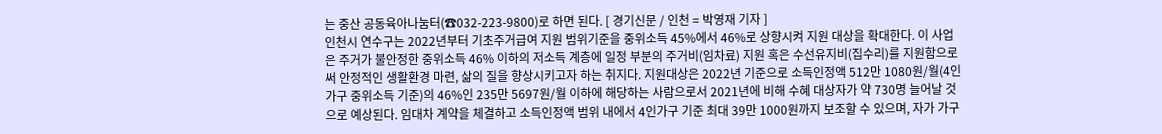는 중산 공동육아나눔터(☎032-223-9800)로 하면 된다. [ 경기신문 / 인천 = 박영재 기자 ]
인천시 연수구는 2022년부터 기초주거급여 지원 범위기준을 중위소득 45%에서 46%로 상향시켜 지원 대상을 확대한다. 이 사업은 주거가 불안정한 중위소득 46% 이하의 저소득 계층에 일정 부분의 주거비(임차료) 지원 혹은 수선유지비(집수리)를 지원함으로써 안정적인 생활환경 마련, 삶의 질을 향상시키고자 하는 취지다. 지원대상은 2022년 기준으로 소득인정액 512만 1080원/월(4인가구 중위소득 기준)의 46%인 235만 5697원/월 이하에 해당하는 사람으로서 2021년에 비해 수혜 대상자가 약 730명 늘어날 것으로 예상된다. 임대차 계약을 체결하고 소득인정액 범위 내에서 4인가구 기준 최대 39만 1000원까지 보조할 수 있으며, 자가 가구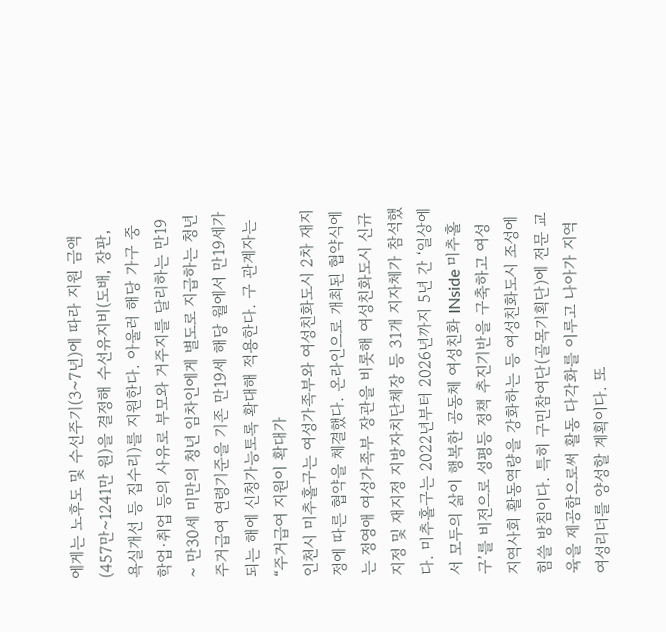에게는 노후도 및 수선주기(3~7년)에 따라 지원 금액(457만~1241만 원)을 결정해 수선유지비(도배, 장판, 욕실개선 등 집수리)를 지원한다. 아울러 해당 가구 중 학업·취업 등의 사유로 부모와 거주지를 달리하는 만19 ~ 만30세 미만의 청년 임차인에게 별도로 지급하는 청년 주거급여 연령기준을 기존 만19세 해당 월에서 만19세가 되는 해에 신청가능토록 확대해 적용한다. 구 관계자는 “주거급여 지원이 확대가
인천시 미추홀구는 여성가족부와 여성친화도시 2차 재지정에 따른 협약을 체결했다. 온라인으로 개최된 협약식에는 정영애 여성가족부 장관을 비롯해 여성친화도시 신규지정 및 재지정 지방자치단체장 등 31개 지자체가 참석했다. 미추홀구는 2022년부터 2026년까지 5년 간 ‘일상에서 모두의 삶이 행복한 공동체 여성친화 INside 미추홀구’를 비전으로 성평등 정책 추진기반을 구축하고 여성 지역사회 활동역량을 강화하는 등 여성친화도시 조성에 힘쓸 방침이다. 특히 구민참여단(골목기획단)에 전문 교육을 제공함으로써 활동 다각화를 이루고 나아가 지역 여성리더를 양성할 계획이다. 또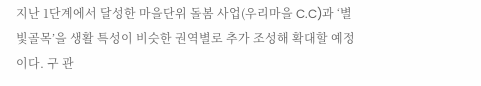지난 1단계에서 달성한 마을단위 돌봄 사업(우리마을 C.C)과 ‘별빛골목’을 생활 특성이 비슷한 권역별로 추가 조성해 확대할 예정이다. 구 관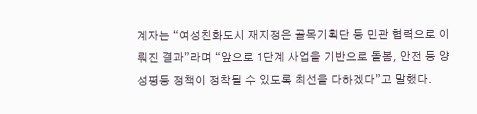계자는 “여성친화도시 재지정은 골목기획단 등 민관 협력으로 이뤄진 결과”라며 “앞으로 1단계 사업을 기반으로 돌봄, 안전 등 양성평등 정책이 정착될 수 있도록 최선을 다하겠다”고 말했다.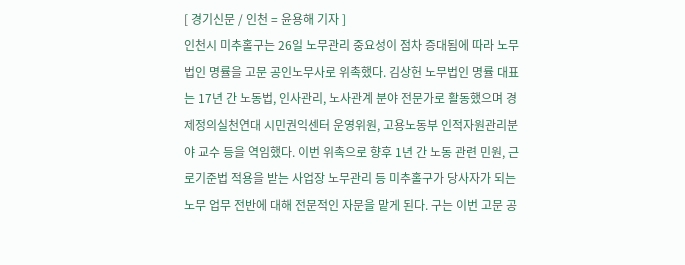[ 경기신문 / 인천 = 윤용해 기자 ]
인천시 미추홀구는 26일 노무관리 중요성이 점차 증대됨에 따라 노무법인 명률을 고문 공인노무사로 위촉했다. 김상헌 노무법인 명률 대표는 17년 간 노동법, 인사관리, 노사관계 분야 전문가로 활동했으며 경제정의실천연대 시민권익센터 운영위원, 고용노동부 인적자원관리분야 교수 등을 역임했다. 이번 위촉으로 향후 1년 간 노동 관련 민원, 근로기준법 적용을 받는 사업장 노무관리 등 미추홀구가 당사자가 되는 노무 업무 전반에 대해 전문적인 자문을 맡게 된다. 구는 이번 고문 공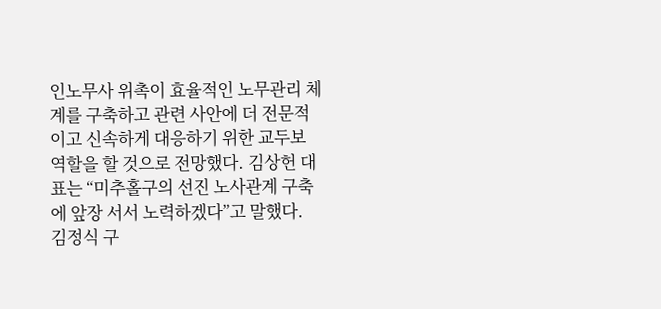인노무사 위촉이 효율적인 노무관리 체계를 구축하고 관련 사안에 더 전문적이고 신속하게 대응하기 위한 교두보 역할을 할 것으로 전망했다. 김상헌 대표는 “미추홀구의 선진 노사관계 구축에 앞장 서서 노력하겠다”고 말했다. 김정식 구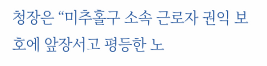청장은 “미추홀구 소속 근로자 권익 보호에 앞장서고 평등한 노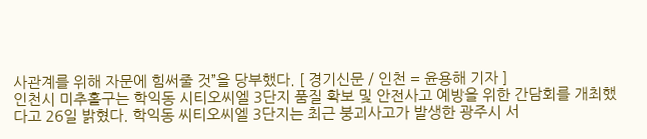사관계를 위해 자문에 힘써줄 것”을 당부했다. [ 경기신문 / 인천 = 윤용해 기자 ]
인천시 미추홀구는 학익동 시티오씨엘 3단지 품질 확보 및 안전사고 예방을 위한 간담회를 개최했다고 26일 밝혔다. 학익동 씨티오씨엘 3단지는 최근 붕괴사고가 발생한 광주시 서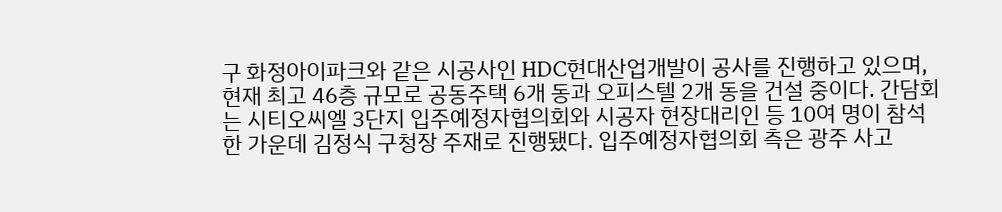구 화정아이파크와 같은 시공사인 HDC현대산업개발이 공사를 진행하고 있으며, 현재 최고 46층 규모로 공동주택 6개 동과 오피스텔 2개 동을 건설 중이다. 간담회는 시티오씨엘 3단지 입주예정자협의회와 시공자 현장대리인 등 10여 명이 참석한 가운데 김정식 구청장 주재로 진행됐다. 입주예정자협의회 측은 광주 사고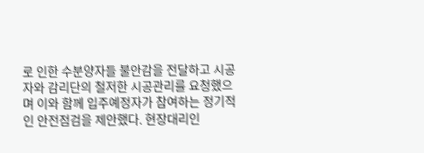로 인한 수분양자들 불안감을 전달하고 시공자와 감리단의 철저한 시공관리를 요청했으며 이와 함께 입주예정자가 참여하는 정기적인 안전점검을 제안했다. 현장대리인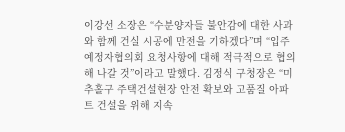이강선 소장은 “수분양자들 불안감에 대한 사과와 함께 건실 시공에 만전을 기하겠다”며 “입주예정자협의회 요청사항에 대해 적극적으로 협의해 나갈 것”이라고 말했다. 김정식 구청장은 “미추홀구 주택건설현장 안전 확보와 고품질 아파트 건설을 위해 지속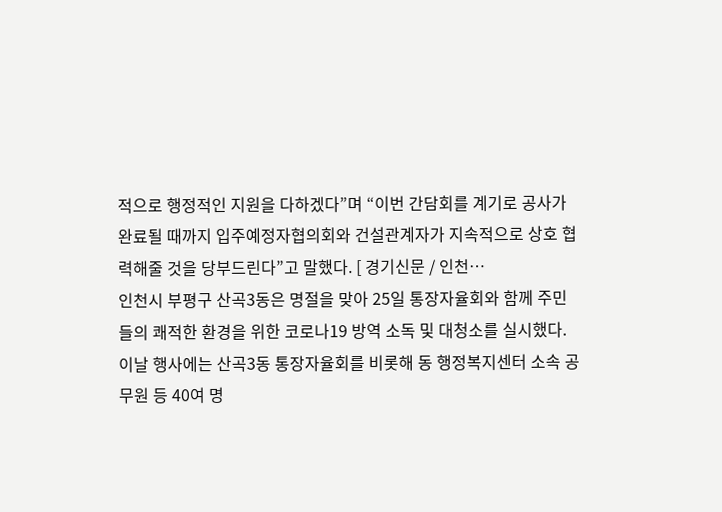적으로 행정적인 지원을 다하겠다”며 “이번 간담회를 계기로 공사가 완료될 때까지 입주예정자협의회와 건설관계자가 지속적으로 상호 협력해줄 것을 당부드린다”고 말했다. [ 경기신문 / 인천…
인천시 부평구 산곡3동은 명절을 맞아 25일 통장자율회와 함께 주민들의 쾌적한 환경을 위한 코로나19 방역 소독 및 대청소를 실시했다. 이날 행사에는 산곡3동 통장자율회를 비롯해 동 행정복지센터 소속 공무원 등 40여 명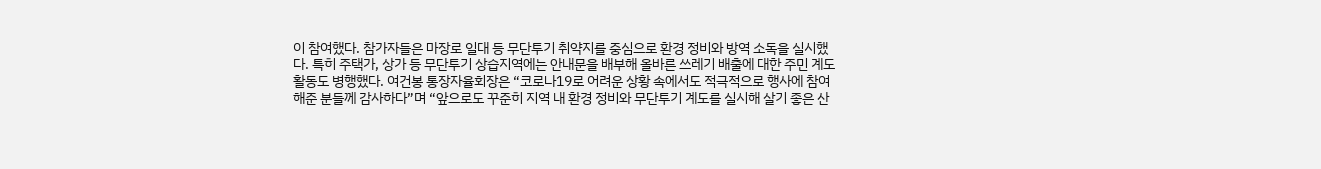이 참여했다. 참가자들은 마장로 일대 등 무단투기 취약지를 중심으로 환경 정비와 방역 소독을 실시했다. 특히 주택가, 상가 등 무단투기 상습지역에는 안내문을 배부해 올바른 쓰레기 배출에 대한 주민 계도활동도 병행했다. 여건봉 통장자율회장은 “코로나19로 어려운 상황 속에서도 적극적으로 행사에 참여해준 분들께 감사하다”며 “앞으로도 꾸준히 지역 내 환경 정비와 무단투기 계도를 실시해 살기 좋은 산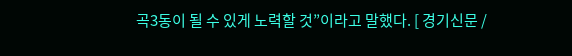곡3동이 될 수 있게 노력할 것”이라고 말했다. [ 경기신문 /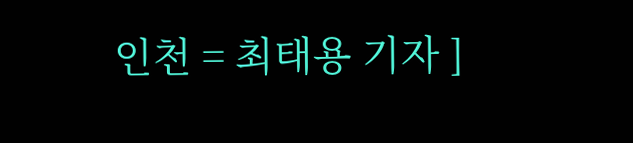인천 = 최태용 기자 ]